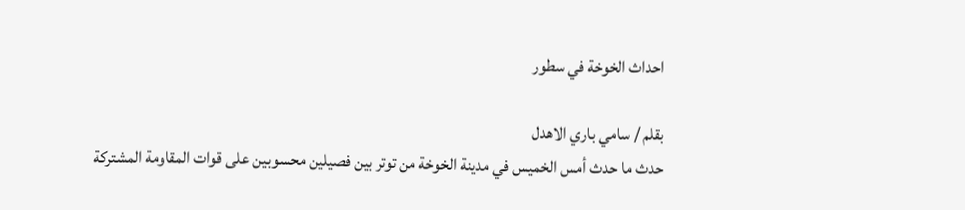احداث الخوخة في سطور

بقلم / سامي باري الاهدل
حدث ما حدث أمس الخميس في مدينة الخوخة من توتر بين فصيلين محسوبين على قوات المقاومة المشتركة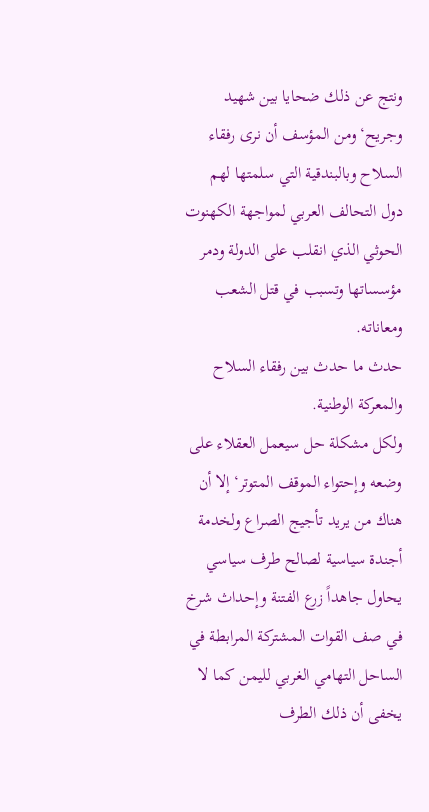ونتج عن ذلك ضحايا بين شهيد وجريح‘ ومن المؤسف أن نرى رفقاء السلاح وبالبندقية التي سلمتها لهم دول التحالف العربي لمواجهة الكهنوت الحوثي الذي انقلب على الدولة ودمر مؤسساتها وتسبب في قتل الشعب ومعاناته.
حدث ما حدث بين رفقاء السلاح والمعركة الوطنية.
ولكل مشكلة حل سيعمل العقلاء على وضعه وإحتواء الموقف المتوتر‘ إلا أن هناك من يريد تأجيج الصراع ولخدمة أجندة سياسية لصالح طرف سياسي يحاول جاهداً زرع الفتنة وإحداث شرخ في صف القوات المشتركة المرابطة في الساحل التهامي الغربي لليمن كما لا يخفى أن ذلك الطرف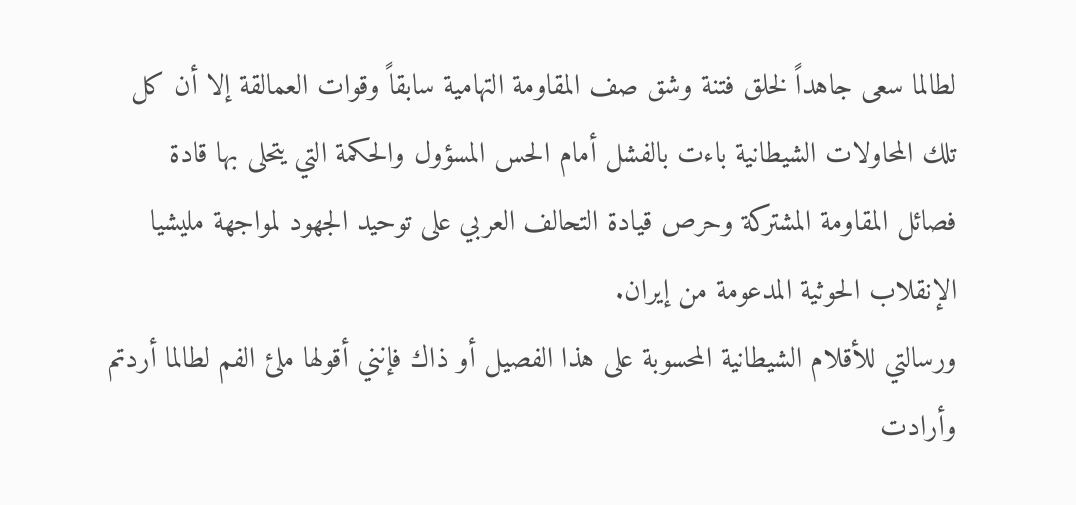لطالما سعى جاهداً لخلق فتنة وشق صف المقاومة التهامية سابقاً وقوات العمالقة إلا أن كل تلك المحاولات الشيطانية باءت بالفشل أمام الحس المسؤول والحكمة التي يتحلى بها قادة فصائل المقاومة المشتركة وحرص قيادة التحالف العربي على توحيد الجهود لمواجهة مليشيا الإنقلاب الحوثية المدعومة من إيران.
ورسالتي للأقلام الشيطانية المحسوبة على هذا الفصيل أو ذاك فإنني أقولها ملئ الفم لطالما أردتم وأرادت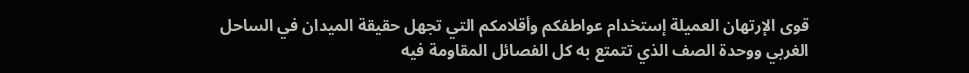قوى الإرتهان العميلة إستخدام عواطفكم وأقلامكم التي تجهل حقيقة الميدان في الساحل الغربي ووحدة الصف الذي تتمتع به كل الفصائل المقاومة فيه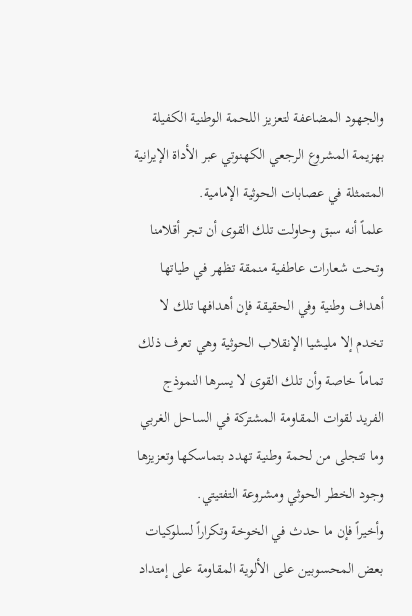والجهود المضاعفة لتعزيز اللحمة الوطنية الكفيلة بهزيمة المشروع الرجعي الكهنوتي عبر الأداة الإيرانية المتمثلة في عصابات الحوثية الإمامية.
علماً أنه سبق وحاولت تلك القوى أن تجر أقلامنا وتحت شعارات عاطفية منمقة تظهر في طياتها أهداف وطنية وفي الحقيقة فإن أهدافها تلك لا تخدم إلا مليشيا الإنقلاب الحوثية وهي تعرف ذلك تماماً خاصة وأن تلك القوى لا يسرها النموذج الفريد لقوات المقاومة المشتركة في الساحل الغربي وما تتجلى من لحمة وطنية تهدد بتماسكها وتعزيزها وجود الخطر الحوثي ومشروعة التفتيتي.
وأخيراً فإن ما حدث في الخوخة وتكراراً لسلوكيات بعض المحسوبين على الألوية المقاومة على إمتداد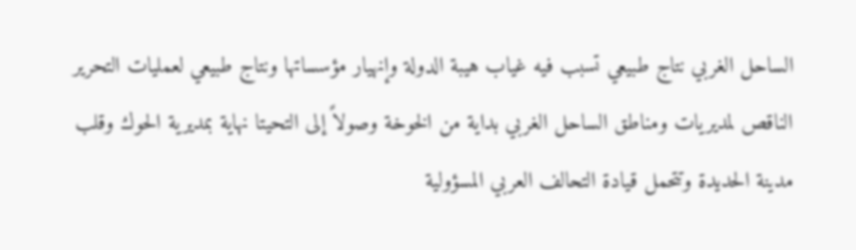الساحل الغربي نتاج طبيعي تسبب فيه غياب هيبة الدولة وإنهيار مؤسساتها ونتاج طبيعي لعمليات التحرير الناقص لمديريات ومناطق الساحل الغربي بداية من الخوخة وصولاً إلى التحيتا نهاية بمديرية الحوك وقلب مدينة الحديدة وتتحمل قيادة التحالف العربي المسؤولية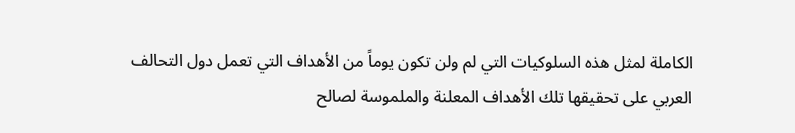الكاملة لمثل هذه السلوكيات التي لم ولن تكون يوماً من الأهداف التي تعمل دول التحالف العربي على تحقيقها تلك الأهداف المعلنة والملموسة لصالح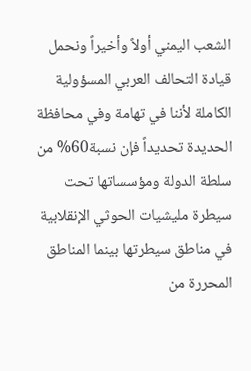الشعب اليمني أولاً وأخيراً ونحمل قيادة التحالف العربي المسؤولية الكاملة لأننا في تهامة وفي محافظة الحديدة تحديداً فإن نسبة60% من سلطة الدولة ومؤسساتها تحت سيطرة مليشيات الحوثي الإنقلابية في مناطق سيطرتها بينما المناطق المحررة من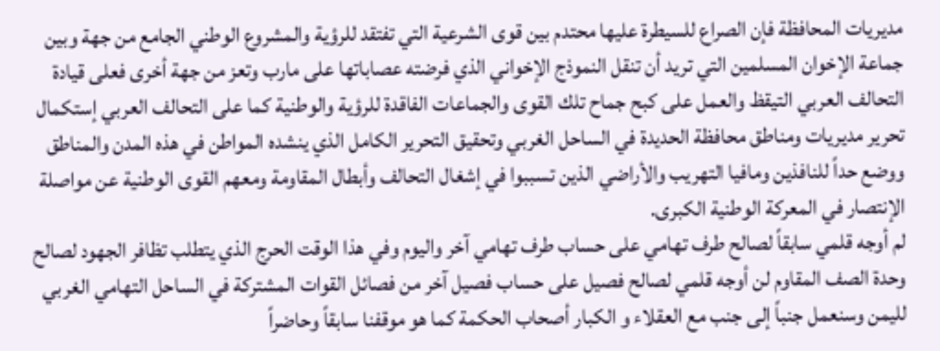مديريات المحافظة فإن الصراع للسيطرة عليها محتدم بين قوى الشرعية التي تفتقد للرؤية والمشروع الوطني الجامع من جهة وبين جماعة الإخوان المسلمين التي تريد أن تنقل النموذج الإخواني الذي فرضته عصاباتها على مارب وتعز من جهة أخرى فعلى قيادة التحالف العربي التيقظ والعمل على كبح جماح تلك القوى والجماعات الفاقدة للرؤية والوطنية كما على التحالف العربي إستكمال تحرير مديريات ومناطق محافظة الحديدة في الساحل الغربي وتحقيق التحرير الكامل الذي ينشده المواطن في هذه المدن والمناطق ووضع حداً للنافذين ومافيا التهريب والأراضي الذين تسببوا في إشغال التحالف وأبطال المقاومة ومعهم القوى الوطنية عن مواصلة الإنتصار في المعركة الوطنية الكبرى.
لم أوجه قلمي سابقاً لصالح طرف تهامي على حساب طرف تهامي آخر واليوم وفي هذا الوقت الحرج الذي يتطلب تظافر الجهود لصالح وحدة الصف المقاوم لن أوجه قلمي لصالح فصيل على حساب فصيل آخر من فصائل القوات المشتركة في الساحل التهامي الغربي لليمن وسنعمل جنباً إلى جنب مع العقلاء و الكبار أصحاب الحكمة كما هو موقفنا سابقاً وحاضراً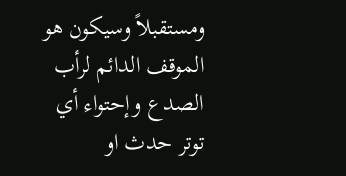ومستقبلاً وسيكون هو الموقف الدائم لرأب الصدع وإحتواء أي توتر حدث او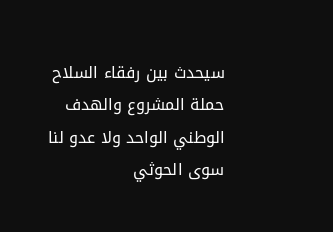سيحدث بين رفقاء السلاح حملة المشروع والهدف الوطني الواحد ولا عدو لنا سوى الحوثي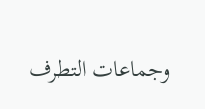وجماعات التطرف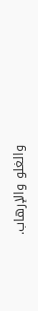والغلو والإرهاب.